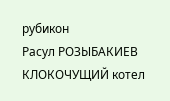рубикон
Расул РОЗЫБАКИЕВ
КЛОКОЧУЩИЙ котел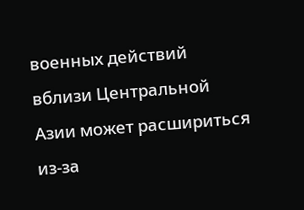военных действий вблизи Центральной Азии может расшириться из-за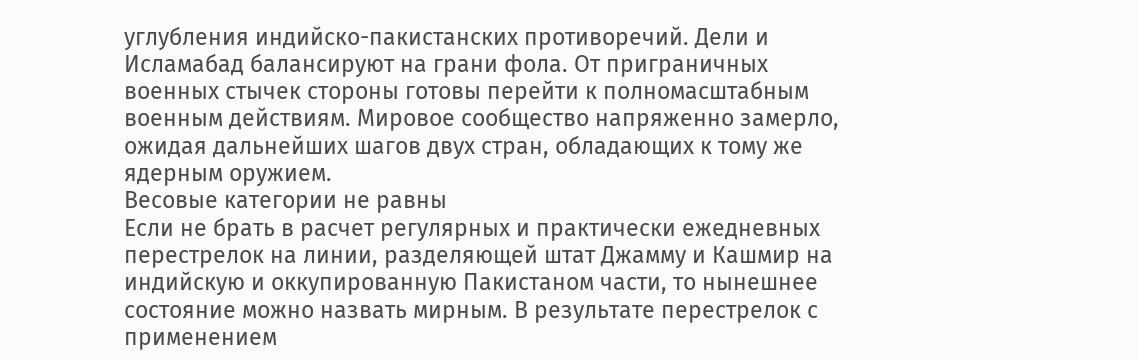углубления индийско-пакистанских противоречий. Дели и Исламабад балансируют на грани фола. От приграничных военных стычек стороны готовы перейти к полномасштабным военным действиям. Мировое сообщество напряженно замерло, ожидая дальнейших шагов двух стран, обладающих к тому же ядерным оружием.
Весовые категории не равны
Если не брать в расчет регулярных и практически ежедневных перестрелок на линии, разделяющей штат Джамму и Кашмир на индийскую и оккупированную Пакистаном части, то нынешнее состояние можно назвать мирным. В результате перестрелок с применением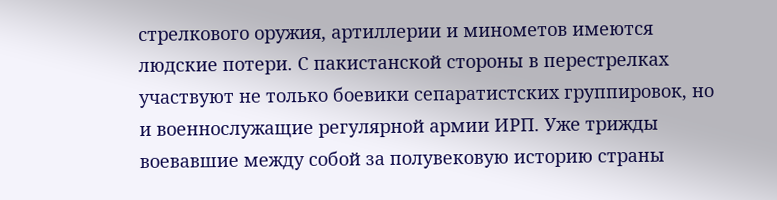стрелкового оружия, артиллерии и минометов имеются людские потери. С пакистанской стороны в перестрелках участвуют не только боевики сепаратистских группировок, но и военнослужащие регулярной армии ИРП. Уже трижды воевавшие между собой за полувековую историю страны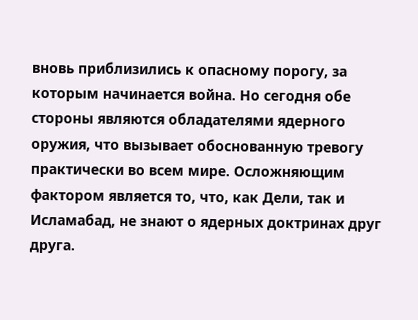вновь приблизились к опасному порогу, за которым начинается война. Но сегодня обе стороны являются обладателями ядерного оружия, что вызывает обоснованную тревогу практически во всем мире. Осложняющим фактором является то, что, как Дели, так и Исламабад, не знают о ядерных доктринах друг друга.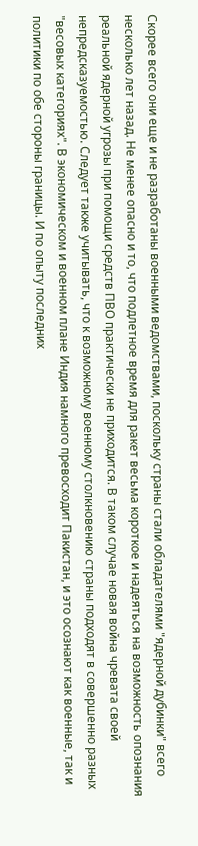Скорее всего они еще и не разработаны военными ведомствами, поскольку страны стали обладателями "ядерной дубинки" всего несколько лет назад. Не менее опасно и то, что подлетное время для ракет весьма короткое и надеяться на возможность опознания реальной ядерной угрозы при помощи средств ПВО практически не приходится. В таком случае новая война чревата своей непредсказуемостью. Следует также учитывать, что к возможному военному столкновению страны подходят в совершенно разных "весовых категориях". В экономическом и военном плане Индия намного превосходит Пакистан, и это осознают как военные, так и политики по обе стороны границы. И по опыту последних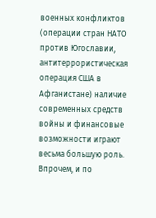военных конфликтов (операции стран НАТО против Югославии, антитеррористическая операция США в Афганистане) наличие современных средств войны и финансовые возможности играют весьма большую роль. Впрочем, и по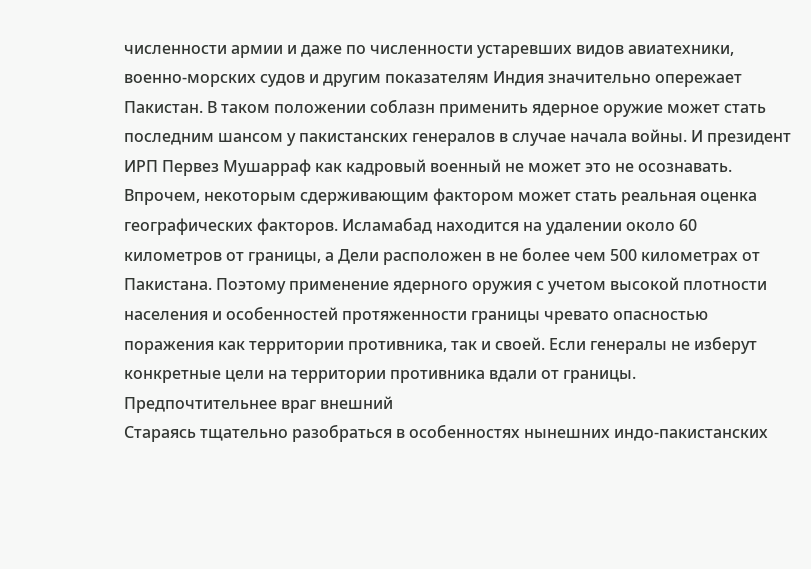численности армии и даже по численности устаревших видов авиатехники, военно-морских судов и другим показателям Индия значительно опережает Пакистан. В таком положении соблазн применить ядерное оружие может стать последним шансом у пакистанских генералов в случае начала войны. И президент ИРП Первез Мушарраф как кадровый военный не может это не осознавать. Впрочем, некоторым сдерживающим фактором может стать реальная оценка географических факторов. Исламабад находится на удалении около 60 километров от границы, а Дели расположен в не более чем 500 километрах от Пакистана. Поэтому применение ядерного оружия с учетом высокой плотности населения и особенностей протяженности границы чревато опасностью поражения как территории противника, так и своей. Если генералы не изберут конкретные цели на территории противника вдали от границы.
Предпочтительнее враг внешний
Стараясь тщательно разобраться в особенностях нынешних индо-пакистанских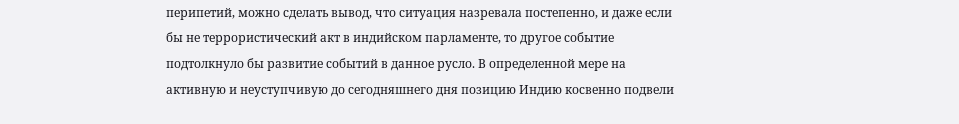перипетий, можно сделать вывод, что ситуация назревала постепенно, и даже если бы не террористический акт в индийском парламенте, то другое событие подтолкнуло бы развитие событий в данное русло. В определенной мере на активную и неуступчивую до сегодняшнего дня позицию Индию косвенно подвели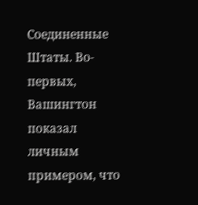Соединенные Штаты. Во-первых, Вашингтон показал личным примером, что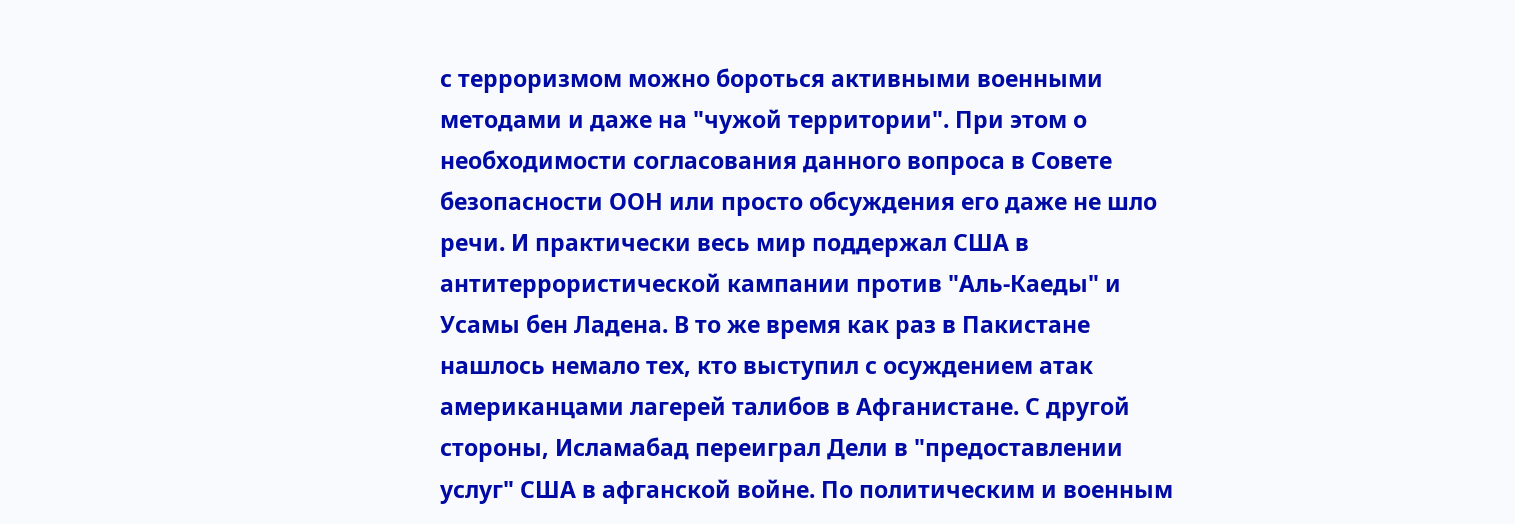с терроризмом можно бороться активными военными методами и даже на "чужой территории". При этом о необходимости согласования данного вопроса в Совете безопасности ООН или просто обсуждения его даже не шло речи. И практически весь мир поддержал США в антитеррористической кампании против "Аль-Каеды" и Усамы бен Ладена. В то же время как раз в Пакистане нашлось немало тех, кто выступил с осуждением атак американцами лагерей талибов в Афганистане. С другой стороны, Исламабад переиграл Дели в "предоставлении услуг" США в афганской войне. По политическим и военным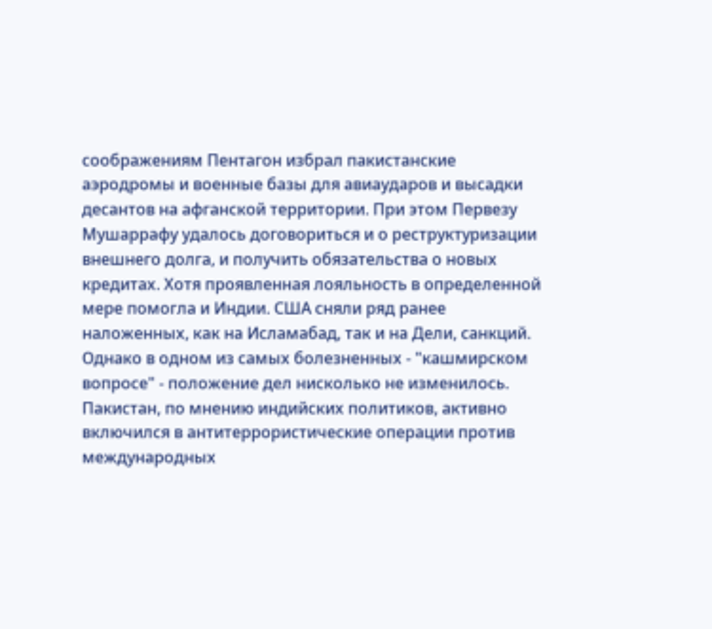соображениям Пентагон избрал пакистанские аэродромы и военные базы для авиаударов и высадки десантов на афганской территории. При этом Первезу Мушаррафу удалось договориться и о реструктуризации внешнего долга, и получить обязательства о новых кредитах. Хотя проявленная лояльность в определенной мере помогла и Индии. США сняли ряд ранее наложенных, как на Исламабад, так и на Дели, санкций. Однако в одном из самых болезненных - "кашмирском вопросе" - положение дел нисколько не изменилось. Пакистан, по мнению индийских политиков, активно включился в антитеррористические операции против международных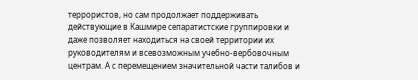террористов, но сам продолжает поддерживать действующие в Кашмире сепаратистские группировки и даже позволяет находиться на своей территории их руководителям и всевозможным учебно-вербовочным центрам. А с перемещением значительной части талибов и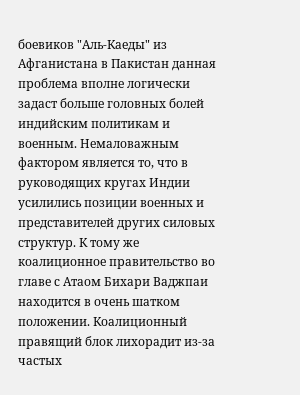боевиков "Аль-Каеды" из Афганистана в Пакистан данная проблема вполне логически задаст больше головных болей индийским политикам и военным. Немаловажным фактором является то, что в руководящих кругах Индии усилились позиции военных и представителей других силовых структур. К тому же коалиционное правительство во главе с Атаом Бихари Ваджпаи находится в очень шатком положении. Коалиционный правящий блок лихорадит из-за частых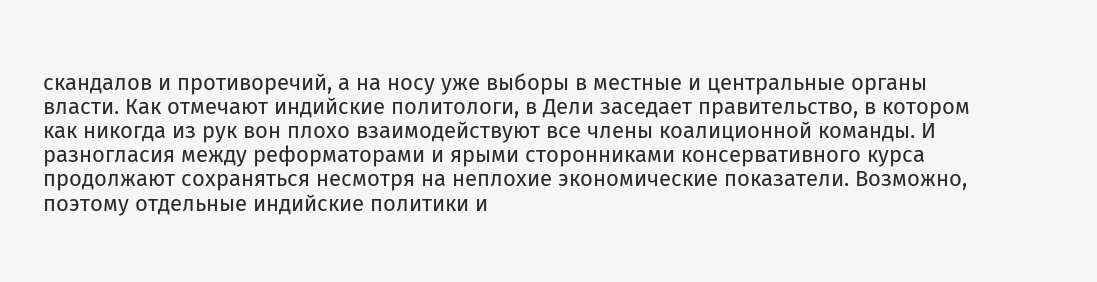скандалов и противоречий, а на носу уже выборы в местные и центральные органы власти. Как отмечают индийские политологи, в Дели заседает правительство, в котором как никогда из рук вон плохо взаимодействуют все члены коалиционной команды. И разногласия между реформаторами и ярыми сторонниками консервативного курса продолжают сохраняться несмотря на неплохие экономические показатели. Возможно, поэтому отдельные индийские политики и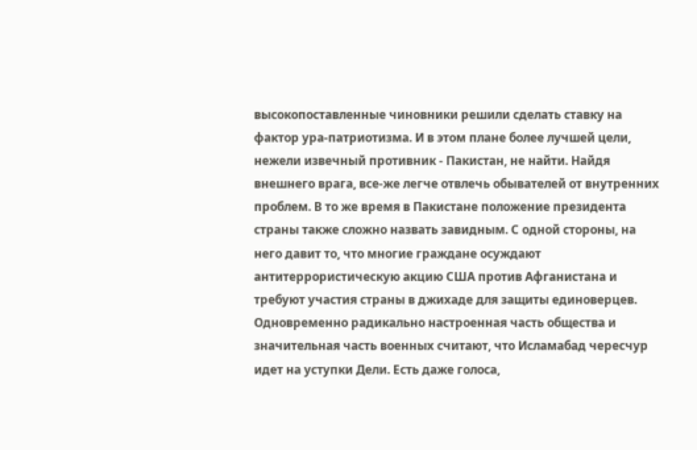высокопоставленные чиновники решили сделать ставку на фактор ура-патриотизма. И в этом плане более лучшей цели, нежели извечный противник - Пакистан, не найти. Найдя внешнего врага, все-же легче отвлечь обывателей от внутренних проблем. В то же время в Пакистане положение президента страны также сложно назвать завидным. С одной стороны, на него давит то, что многие граждане осуждают антитеррористическую акцию США против Афганистана и требуют участия страны в джихаде для защиты единоверцев. Одновременно радикально настроенная часть общества и значительная часть военных считают, что Исламабад чересчур идет на уступки Дели. Есть даже голоса,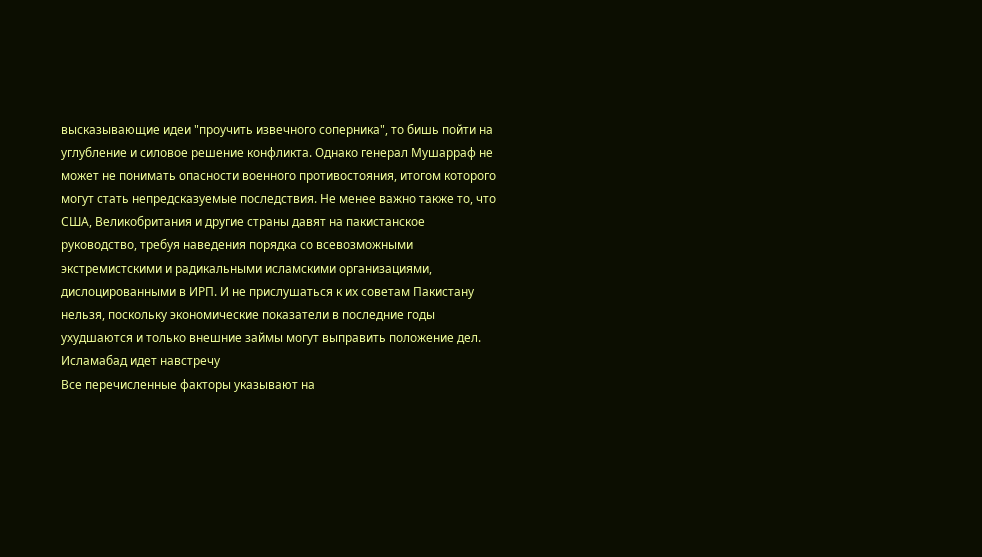высказывающие идеи "проучить извечного соперника", то бишь пойти на углубление и силовое решение конфликта. Однако генерал Мушарраф не может не понимать опасности военного противостояния, итогом которого могут стать непредсказуемые последствия. Не менее важно также то, что США, Великобритания и другие страны давят на пакистанское руководство, требуя наведения порядка со всевозможными экстремистскими и радикальными исламскими организациями, дислоцированными в ИРП. И не прислушаться к их советам Пакистану нельзя, поскольку экономические показатели в последние годы ухудшаются и только внешние займы могут выправить положение дел.
Исламабад идет навстречу
Все перечисленные факторы указывают на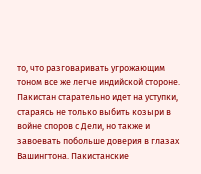то, что разговаривать угрожающим тоном все же легче индийской стороне. Пакистан старательно идет на уступки, стараясь не только выбить козыри в войне споров с Дели, но также и завоевать побольше доверия в глазах Вашингтона. Пакистанские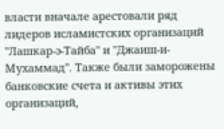власти вначале арестовали ряд лидеров исламистских организаций "Лашкар-э-Тайба" и "Джаиш-и-Мухаммад". Также были заморожены банковские счета и активы этих организаций,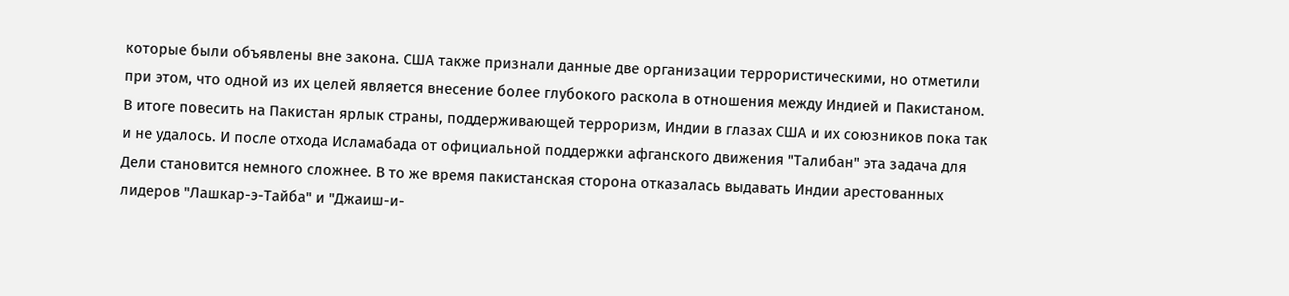которые были объявлены вне закона. США также признали данные две организации террористическими, но отметили при этом, что одной из их целей является внесение более глубокого раскола в отношения между Индией и Пакистаном. В итоге повесить на Пакистан ярлык страны, поддерживающей терроризм, Индии в глазах США и их союзников пока так и не удалось. И после отхода Исламабада от официальной поддержки афганского движения "Талибан" эта задача для Дели становится немного сложнее. В то же время пакистанская сторона отказалась выдавать Индии арестованных лидеров "Лашкар-э-Тайба" и "Джаиш-и-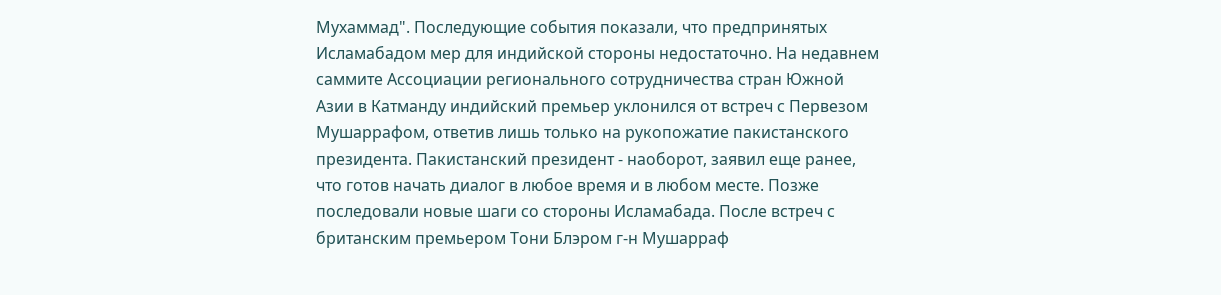Мухаммад". Последующие события показали, что предпринятых Исламабадом мер для индийской стороны недостаточно. На недавнем саммите Ассоциации регионального сотрудничества стран Южной Азии в Катманду индийский премьер уклонился от встреч с Первезом Мушаррафом, ответив лишь только на рукопожатие пакистанского президента. Пакистанский президент - наоборот, заявил еще ранее, что готов начать диалог в любое время и в любом месте. Позже последовали новые шаги со стороны Исламабада. После встреч с британским премьером Тони Блэром г-н Мушарраф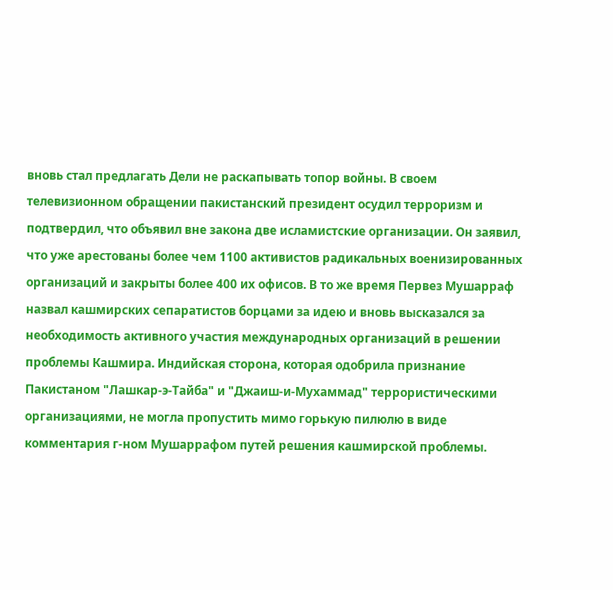вновь стал предлагать Дели не раскапывать топор войны. В своем телевизионном обращении пакистанский президент осудил терроризм и подтвердил, что объявил вне закона две исламистские организации. Он заявил, что уже арестованы более чем 1100 активистов радикальных военизированных организаций и закрыты более 400 их офисов. В то же время Первез Мушарраф назвал кашмирских сепаратистов борцами за идею и вновь высказался за необходимость активного участия международных организаций в решении проблемы Кашмира. Индийская сторона, которая одобрила признание Пакистаном "Лашкар-э-Тайба" и "Джаиш-и-Мухаммад" террористическими организациями, не могла пропустить мимо горькую пилюлю в виде комментария г-ном Мушаррафом путей решения кашмирской проблемы.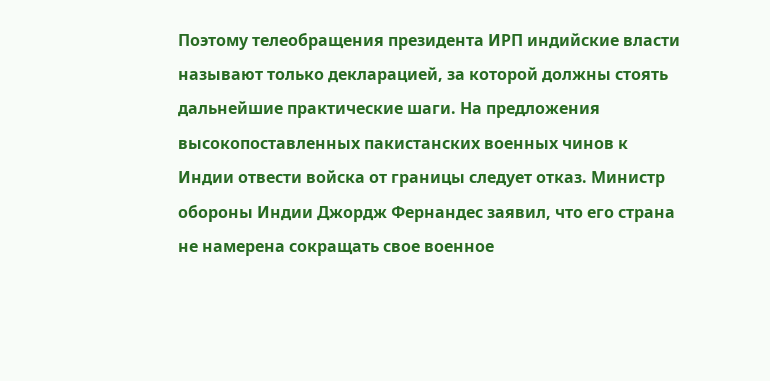Поэтому телеобращения президента ИРП индийские власти называют только декларацией, за которой должны стоять дальнейшие практические шаги. На предложения высокопоставленных пакистанских военных чинов к Индии отвести войска от границы следует отказ. Министр обороны Индии Джордж Фернандес заявил, что его страна не намерена сокращать свое военное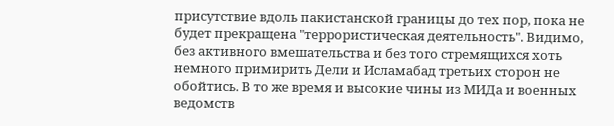присутствие вдоль пакистанской границы до тех пор, пока не будет прекращена "террористическая деятельность". Видимо, без активного вмешательства и без того стремящихся хоть немного примирить Дели и Исламабад третьих сторон не обойтись. В то же время и высокие чины из МИДа и военных ведомств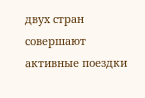двух стран совершают активные поездки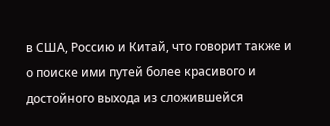в США, Россию и Китай, что говорит также и о поиске ими путей более красивого и достойного выхода из сложившейся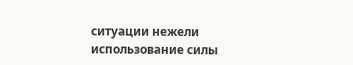ситуации нежели использование силы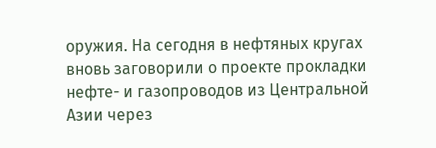оружия. На сегодня в нефтяных кругах вновь заговорили о проекте прокладки нефте- и газопроводов из Центральной Азии через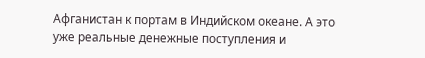Афганистан к портам в Индийском океане. А это уже реальные денежные поступления и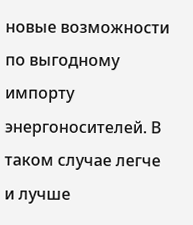новые возможности по выгодному импорту энергоносителей. В таком случае легче и лучше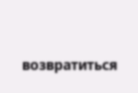возвратиться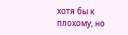хотя бы к плохому, но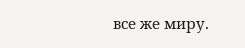все же миру.